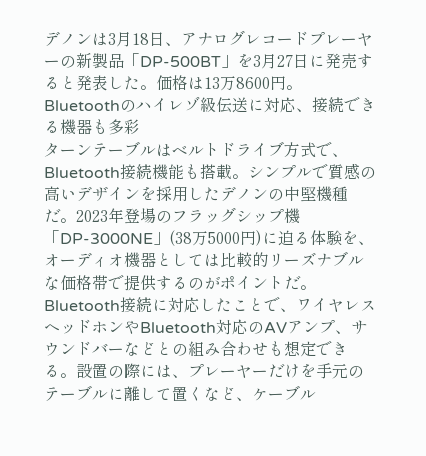デノンは3月18日、アナログレコードプレーヤーの新製品「DP-500BT」を3月27日に発売すると発表した。価格は13万8600円。
Bluetoothのハイレゾ級伝送に対応、接続できる機器も多彩
ターンテーブルはベルトドライブ方式で、Bluetooth接続機能も搭載。シンプルで質感の高いデザインを採用したデノンの中堅機種だ。2023年登場のフラッグシップ機「DP-3000NE」(38万5000円)に迫る体験を、オーディオ機器としては比較的リーズナブルな価格帯で提供するのがポイントだ。
Bluetooth接続に対応したことで、ワイヤレスヘッドホンやBluetooth対応のAVアンプ、サウンドバーなどとの組み合わせも想定できる。設置の際には、プレーヤーだけを手元のテーブルに離して置くなど、ケーブル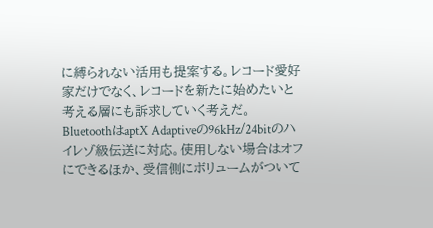に縛られない活用も提案する。レコード愛好家だけでなく、レコードを新たに始めたいと考える層にも訴求していく考えだ。
BluetoothはaptX Adaptiveの96kHz/24bitのハイレゾ級伝送に対応。使用しない場合はオフにできるほか、受信側にボリュームがついて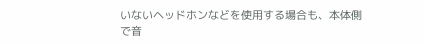いないヘッドホンなどを使用する場合も、本体側で音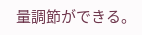量調節ができる。